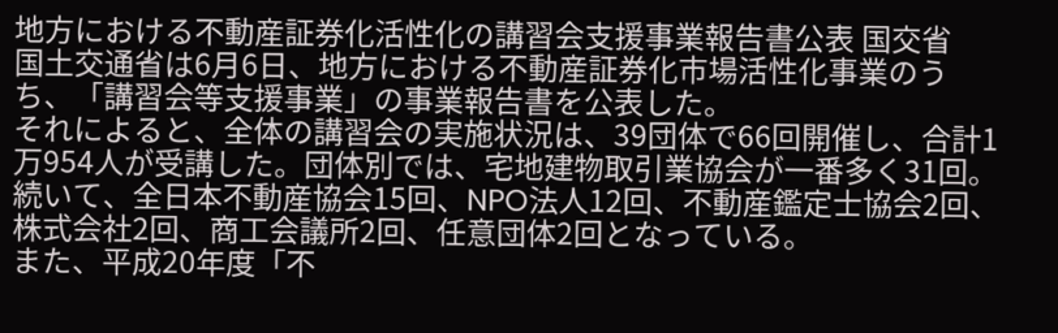地方における不動産証券化活性化の講習会支援事業報告書公表 国交省
国土交通省は6月6日、地方における不動産証券化市場活性化事業のうち、「講習会等支援事業」の事業報告書を公表した。
それによると、全体の講習会の実施状況は、39団体で66回開催し、合計1万954人が受講した。団体別では、宅地建物取引業協会が一番多く31回。続いて、全日本不動産協会15回、NPO法人12回、不動産鑑定士協会2回、株式会社2回、商工会議所2回、任意団体2回となっている。
また、平成20年度「不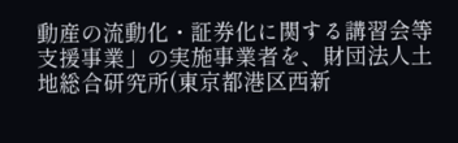動産の流動化・証券化に関する講習会等支援事業」の実施事業者を、財団法人土地総合研究所(東京都港区西新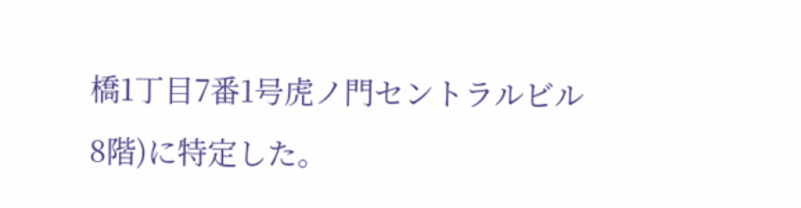橋1丁目7番1号虎ノ門セントラルビル8階)に特定した。